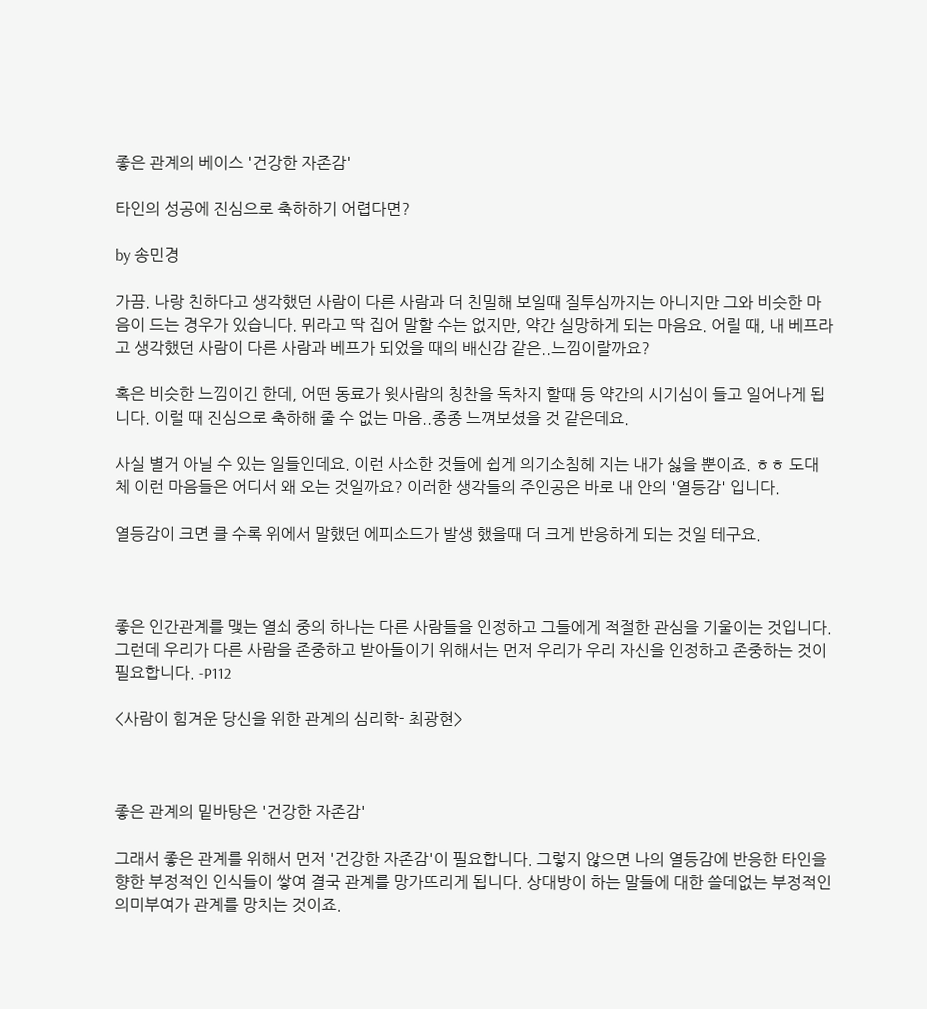좋은 관계의 베이스 '건강한 자존감'

타인의 성공에 진심으로 축하하기 어렵다면?

by 송민경

가끔. 나랑 친하다고 생각했던 사람이 다른 사람과 더 친밀해 보일때 질투심까지는 아니지만 그와 비슷한 마음이 드는 경우가 있습니다. 뮈라고 딱 집어 말할 수는 없지만, 약간 실망하게 되는 마음요. 어릴 때, 내 베프라고 생각했던 사람이 다른 사람과 베프가 되었을 때의 배신감 같은..느낌이랄까요?

혹은 비슷한 느낌이긴 한데, 어떤 동료가 윗사람의 칭찬을 독차지 할때 등 약간의 시기심이 들고 일어나게 됩니다. 이럴 때 진심으로 축하해 줄 수 없는 마음..종종 느껴보셨을 것 같은데요.

사실 별거 아닐 수 있는 일들인데요. 이런 사소한 것들에 쉽게 의기소침헤 지는 내가 싫을 뿐이죠. ㅎㅎ 도대체 이런 마음들은 어디서 왜 오는 것일까요? 이러한 생각들의 주인공은 바로 내 안의 '열등감' 입니다.

열등감이 크면 클 수록 위에서 말했던 에피소드가 발생 했을때 더 크게 반응하게 되는 것일 테구요.



좋은 인간관계를 맺는 열쇠 중의 하나는 다른 사람들을 인정하고 그들에게 적절한 관심을 기울이는 것입니다. 그런데 우리가 다른 사람을 존중하고 받아들이기 위해서는 먼저 우리가 우리 자신을 인정하고 존중하는 것이 필요합니다. -P112

<사람이 힘겨운 당신을 위한 관계의 심리학- 최광현>



좋은 관계의 밑바탕은 '건강한 자존감'

그래서 좋은 관계를 위해서 먼저 '건강한 자존감'이 필요합니다. 그렇지 않으면 나의 열등감에 반응한 타인을 향한 부정적인 인식들이 쌓여 결국 관계를 망가뜨리게 됩니다. 상대방이 하는 말들에 대한 쓸데없는 부정적인 의미부여가 관계를 망치는 것이죠.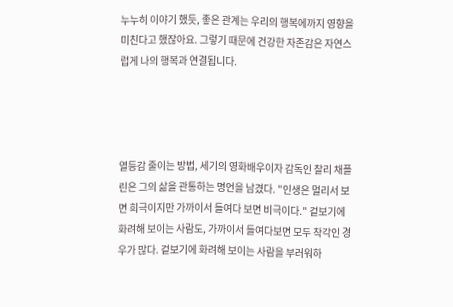누누히 이야기 했듯, 좋은 관계는 우리의 행복에까지 영향을 미친다고 했잖아요. 그렇기 때문에 건강한 자존감은 자연스럽게 나의 행복과 연결됩니다.




열등감 줄이는 방법, 세기의 영화배우이자 감독인 찰리 채플린은 그의 삶을 관통하는 명언을 남겼다. "인생은 멀리서 보면 희극이지만 가까이서 들여다 보면 비극이다." 겉보기에 화려해 보이는 사람도, 가까이서 들여다보면 모두 착각인 경우가 많다. 겉보기에 화려해 보이는 사람을 부러워하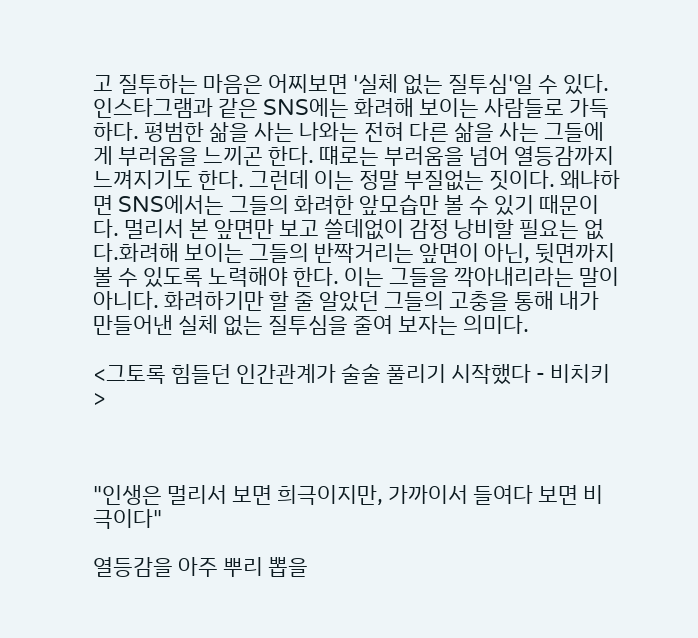고 질투하는 마음은 어찌보면 '실체 없는 질투심'일 수 있다. 인스타그램과 같은 SNS에는 화려해 보이는 사람들로 가득하다. 평범한 삶을 사는 나와는 전혀 다른 삶을 사는 그들에게 부러움을 느끼곤 한다. 떄로는 부러움을 넘어 열등감까지 느껴지기도 한다. 그런데 이는 정말 부질없는 짓이다. 왜냐하면 SNS에서는 그들의 화려한 앞모습만 볼 수 있기 때문이다. 멀리서 본 앞면만 보고 쓸데없이 감정 낭비할 필요는 없다.화려해 보이는 그들의 반짝거리는 앞면이 아닌, 뒷면까지 볼 수 있도록 노력해야 한다. 이는 그들을 깍아내리라는 말이 아니다. 화려하기만 할 줄 알았던 그들의 고충을 통해 내가 만들어낸 실체 없는 질투심을 줄여 보자는 의미다.

<그토록 힘들던 인간관계가 술술 풀리기 시작했다 - 비치키>



"인생은 멀리서 보면 희극이지만, 가까이서 들여다 보면 비극이다"

열등감을 아주 뿌리 뽑을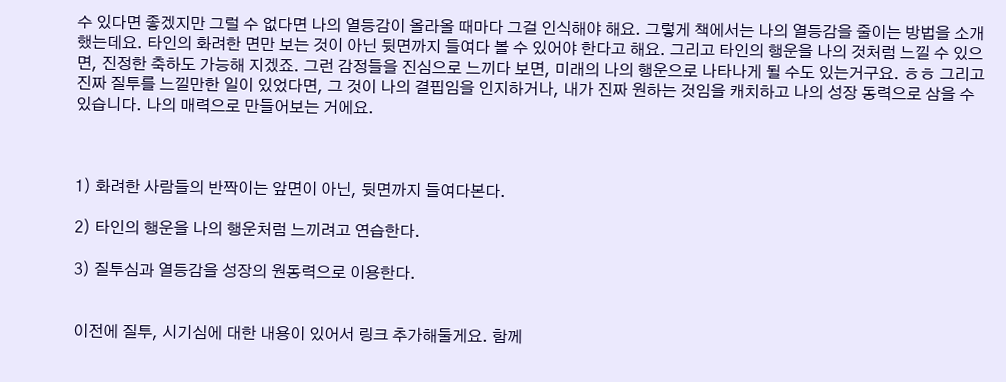수 있다면 좋겠지만 그럴 수 없다면 나의 열등감이 올라올 때마다 그걸 인식해야 해요. 그렇게 책에서는 나의 열등감을 줄이는 방법을 소개했는데요. 타인의 화려한 면만 보는 것이 아닌 뒷면까지 들여다 볼 수 있어야 한다고 해요. 그리고 타인의 행운을 나의 것처럼 느낄 수 있으면, 진정한 축하도 가능해 지겠죠. 그런 감정들을 진심으로 느끼다 보면, 미래의 나의 행운으로 나타나게 될 수도 있는거구요. ㅎㅎ 그리고 진짜 질투를 느낄만한 일이 있었다면, 그 것이 나의 결핍임을 인지하거나, 내가 진짜 원하는 것임을 캐치하고 나의 성장 동력으로 삼을 수 있습니다. 나의 매력으로 만들어보는 거에요.



1) 화려한 사람들의 반짝이는 앞면이 아닌, 뒷면까지 들여다본다.

2) 타인의 행운을 나의 행운처럼 느끼려고 연습한다.

3) 질투심과 열등감을 성장의 원동력으로 이용한다.


이전에 질투, 시기심에 대한 내용이 있어서 링크 추가해둘게요. 함께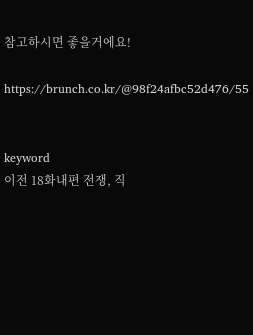참고하시면 좋을거에요!

https://brunch.co.kr/@98f24afbc52d476/55


keyword
이전 18화내편 전쟁, 직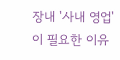장내 '사내 영업'이 필요한 이유